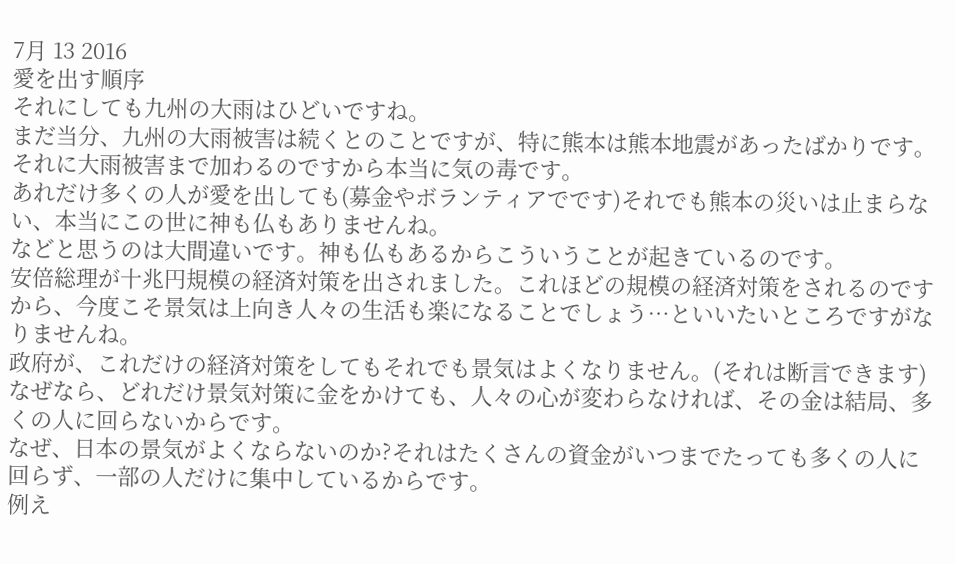7月 13 2016
愛を出す順序
それにしても九州の大雨はひどいですね。
まだ当分、九州の大雨被害は続くとのことですが、特に熊本は熊本地震があったばかりです。それに大雨被害まで加わるのですから本当に気の毒です。
あれだけ多くの人が愛を出しても(募金やボランティアでです)それでも熊本の災いは止まらない、本当にこの世に神も仏もありませんね。
などと思うのは大間違いです。神も仏もあるからこういうことが起きているのです。
安倍総理が十兆円規模の経済対策を出されました。これほどの規模の経済対策をされるのですから、今度こそ景気は上向き人々の生活も楽になることでしょう…といいたいところですがなりませんね。
政府が、これだけの経済対策をしてもそれでも景気はよくなりません。(それは断言できます)
なぜなら、どれだけ景気対策に金をかけても、人々の心が変わらなければ、その金は結局、多くの人に回らないからです。
なぜ、日本の景気がよくならないのか?それはたくさんの資金がいつまでたっても多くの人に回らず、一部の人だけに集中しているからです。
例え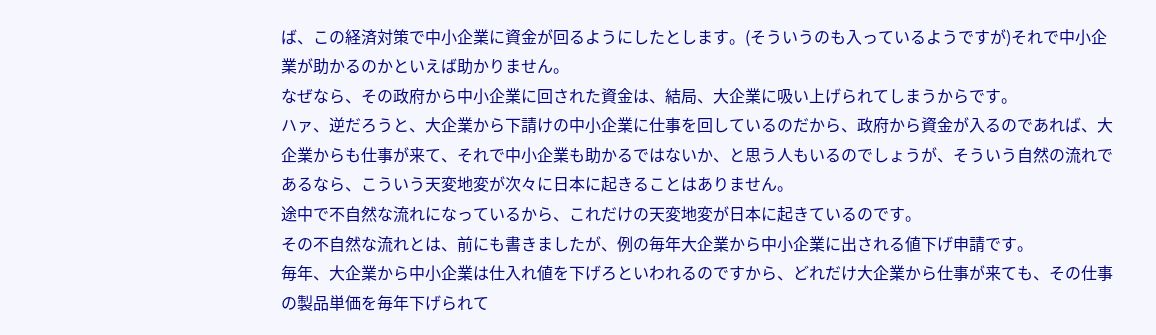ば、この経済対策で中小企業に資金が回るようにしたとします。(そういうのも入っているようですが)それで中小企業が助かるのかといえば助かりません。
なぜなら、その政府から中小企業に回された資金は、結局、大企業に吸い上げられてしまうからです。
ハァ、逆だろうと、大企業から下請けの中小企業に仕事を回しているのだから、政府から資金が入るのであれば、大企業からも仕事が来て、それで中小企業も助かるではないか、と思う人もいるのでしょうが、そういう自然の流れであるなら、こういう天変地変が次々に日本に起きることはありません。
途中で不自然な流れになっているから、これだけの天変地変が日本に起きているのです。
その不自然な流れとは、前にも書きましたが、例の毎年大企業から中小企業に出される値下げ申請です。
毎年、大企業から中小企業は仕入れ値を下げろといわれるのですから、どれだけ大企業から仕事が来ても、その仕事の製品単価を毎年下げられて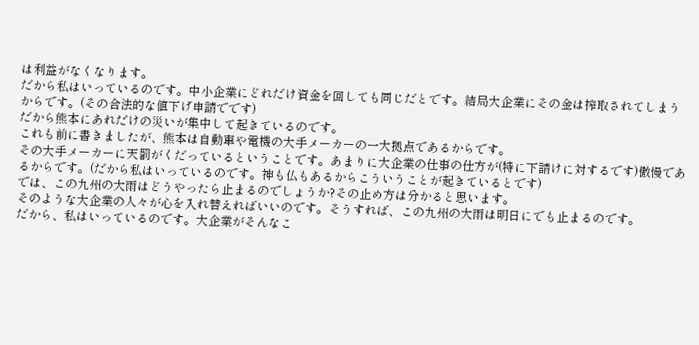は利益がなくなります。
だから私はいっているのです。中小企業にどれだけ資金を回しても同じだとです。結局大企業にその金は搾取されてしまうからです。(その合法的な値下げ申請でです)
だから熊本にあれだけの災いが集中して起きているのです。
これも前に書きましたが、熊本は自動車や電機の大手メーカーの一大拠点であるからです。
その大手メーカーに天罰がくだっているということです。あまりに大企業の仕事の仕方が(特に下請けに対するです)傲慢であるからです。(だから私はいっているのです。神も仏もあるからこういうことが起きているとです)
では、この九州の大雨はどうやったら止まるのでしょうか?その止め方は分かると思います。
そのような大企業の人々が心を入れ替えればいいのです。そうすれば、この九州の大雨は明日にでも止まるのです。
だから、私はいっているのです。大企業がそんなこ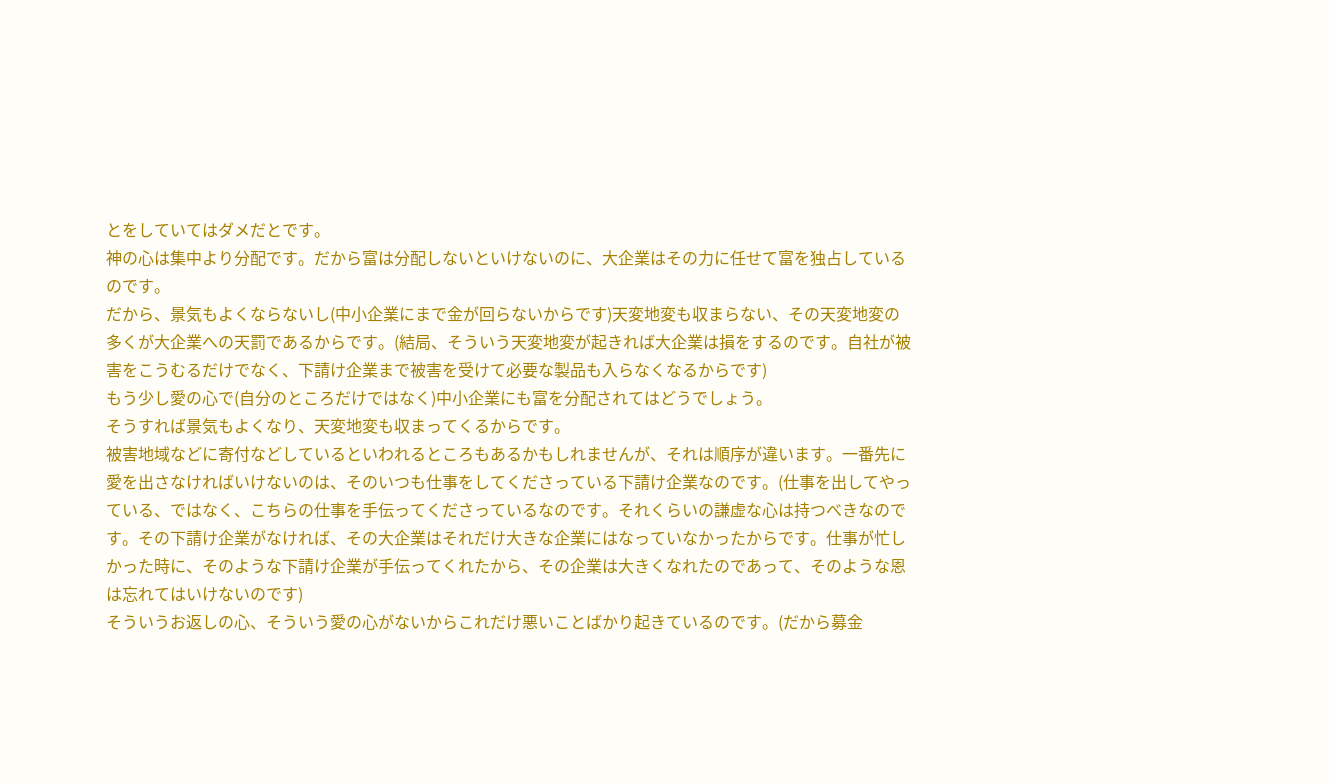とをしていてはダメだとです。
神の心は集中より分配です。だから富は分配しないといけないのに、大企業はその力に任せて富を独占しているのです。
だから、景気もよくならないし(中小企業にまで金が回らないからです)天変地変も収まらない、その天変地変の多くが大企業への天罰であるからです。(結局、そういう天変地変が起きれば大企業は損をするのです。自社が被害をこうむるだけでなく、下請け企業まで被害を受けて必要な製品も入らなくなるからです)
もう少し愛の心で(自分のところだけではなく)中小企業にも富を分配されてはどうでしょう。
そうすれば景気もよくなり、天変地変も収まってくるからです。
被害地域などに寄付などしているといわれるところもあるかもしれませんが、それは順序が違います。一番先に愛を出さなければいけないのは、そのいつも仕事をしてくださっている下請け企業なのです。(仕事を出してやっている、ではなく、こちらの仕事を手伝ってくださっているなのです。それくらいの謙虚な心は持つべきなのです。その下請け企業がなければ、その大企業はそれだけ大きな企業にはなっていなかったからです。仕事が忙しかった時に、そのような下請け企業が手伝ってくれたから、その企業は大きくなれたのであって、そのような恩は忘れてはいけないのです)
そういうお返しの心、そういう愛の心がないからこれだけ悪いことばかり起きているのです。(だから募金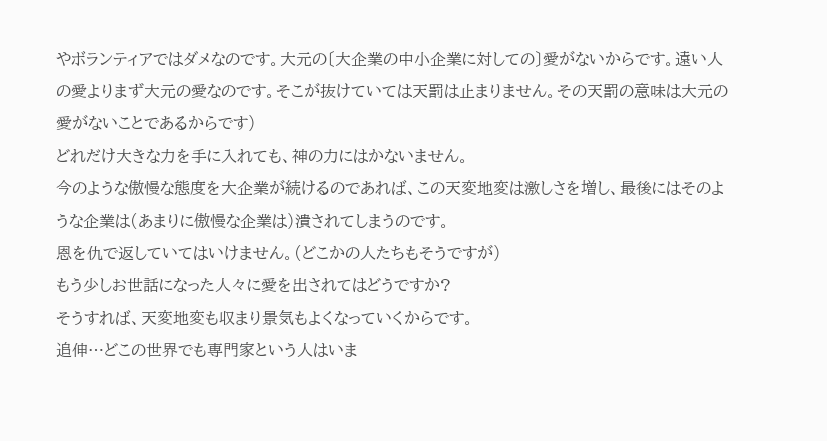やボランティアではダメなのです。大元の〔大企業の中小企業に対しての〕愛がないからです。遠い人の愛よりまず大元の愛なのです。そこが抜けていては天罰は止まりません。その天罰の意味は大元の愛がないことであるからです)
どれだけ大きな力を手に入れても、神の力にはかないません。
今のような傲慢な態度を大企業が続けるのであれば、この天変地変は激しさを増し、最後にはそのような企業は(あまりに傲慢な企業は)潰されてしまうのです。
恩を仇で返していてはいけません。(どこかの人たちもそうですが)
もう少しお世話になった人々に愛を出されてはどうですか?
そうすれば、天変地変も収まり景気もよくなっていくからです。
追伸…どこの世界でも専門家という人はいま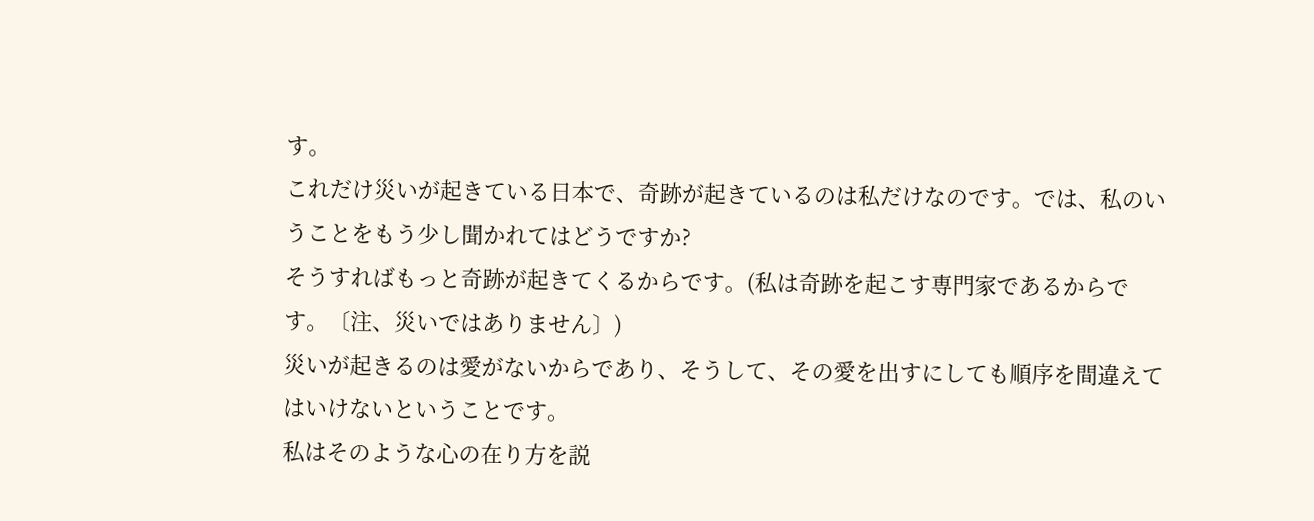す。
これだけ災いが起きている日本で、奇跡が起きているのは私だけなのです。では、私のいうことをもう少し聞かれてはどうですか?
そうすればもっと奇跡が起きてくるからです。(私は奇跡を起こす専門家であるからです。〔注、災いではありません〕)
災いが起きるのは愛がないからであり、そうして、その愛を出すにしても順序を間違えてはいけないということです。
私はそのような心の在り方を説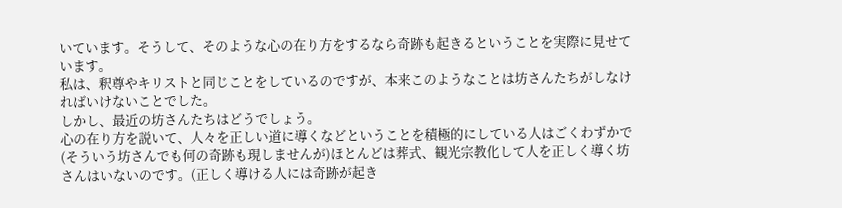いています。そうして、そのような心の在り方をするなら奇跡も起きるということを実際に見せています。
私は、釈尊やキリストと同じことをしているのですが、本来このようなことは坊さんたちがしなければいけないことでした。
しかし、最近の坊さんたちはどうでしょう。
心の在り方を説いて、人々を正しい道に導くなどということを積極的にしている人はごくわずかで(そういう坊さんでも何の奇跡も現しませんが)ほとんどは葬式、観光宗教化して人を正しく導く坊さんはいないのです。(正しく導ける人には奇跡が起き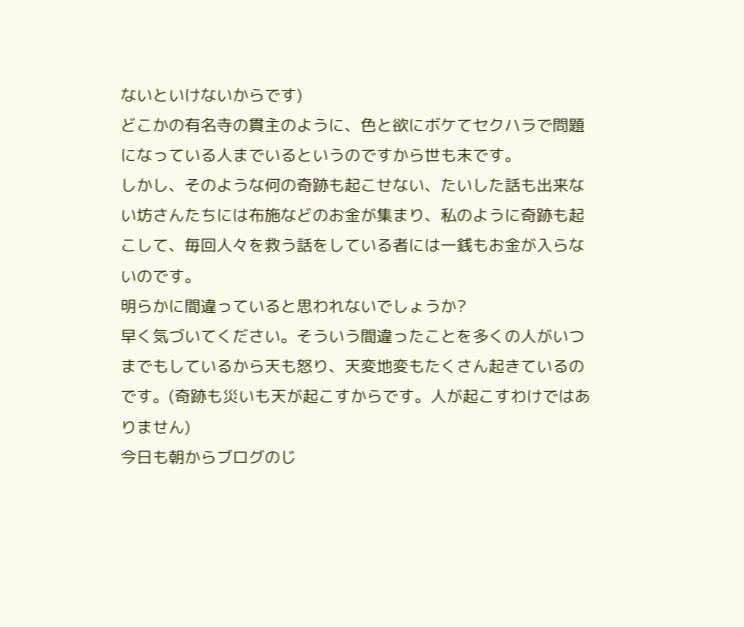ないといけないからです)
どこかの有名寺の貫主のように、色と欲にボケてセクハラで問題になっている人までいるというのですから世も末です。
しかし、そのような何の奇跡も起こせない、たいした話も出来ない坊さんたちには布施などのお金が集まり、私のように奇跡も起こして、毎回人々を救う話をしている者には一銭もお金が入らないのです。
明らかに間違っていると思われないでしょうか?
早く気づいてください。そういう間違ったことを多くの人がいつまでもしているから天も怒り、天変地変もたくさん起きているのです。(奇跡も災いも天が起こすからです。人が起こすわけではありません)
今日も朝からブログのじ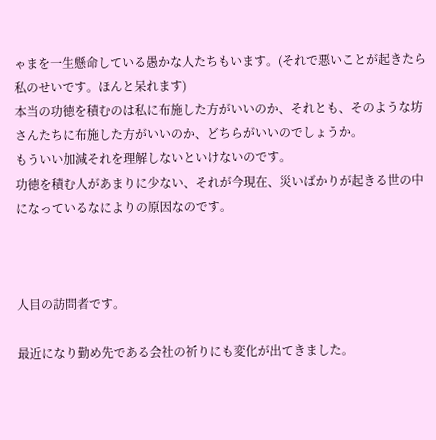ゃまを一生懸命している愚かな人たちもいます。(それで悪いことが起きたら私のせいです。ほんと呆れます)
本当の功徳を積むのは私に布施した方がいいのか、それとも、そのような坊さんたちに布施した方がいいのか、どちらがいいのでしょうか。
もういい加減それを理解しないといけないのです。
功徳を積む人があまりに少ない、それが今現在、災いばかりが起きる世の中になっているなによりの原因なのです。



人目の訪問者です。

最近になり勤め先である会社の祈りにも変化が出てきました。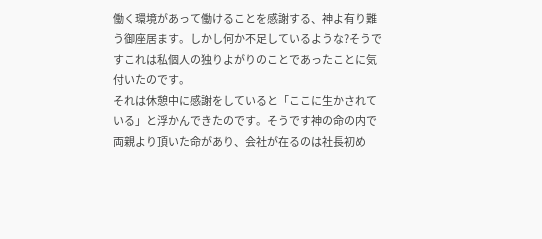働く環境があって働けることを感謝する、神よ有り難う御座居ます。しかし何か不足しているような?そうですこれは私個人の独りよがりのことであったことに気付いたのです。
それは休憩中に感謝をしていると「ここに生かされている」と浮かんできたのです。そうです神の命の内で両親より頂いた命があり、会社が在るのは社長初め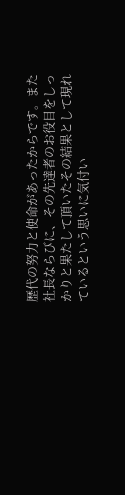歴代の努力と使命があったからです。また社長ならびに、その先達者のお役目をしっかりと果たして頂いたその結果として現れているという思いに気付い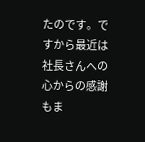たのです。ですから最近は社長さんへの心からの感謝もま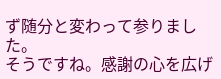ず随分と変わって参りました。
そうですね。感謝の心を広げ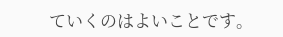ていくのはよいことです。